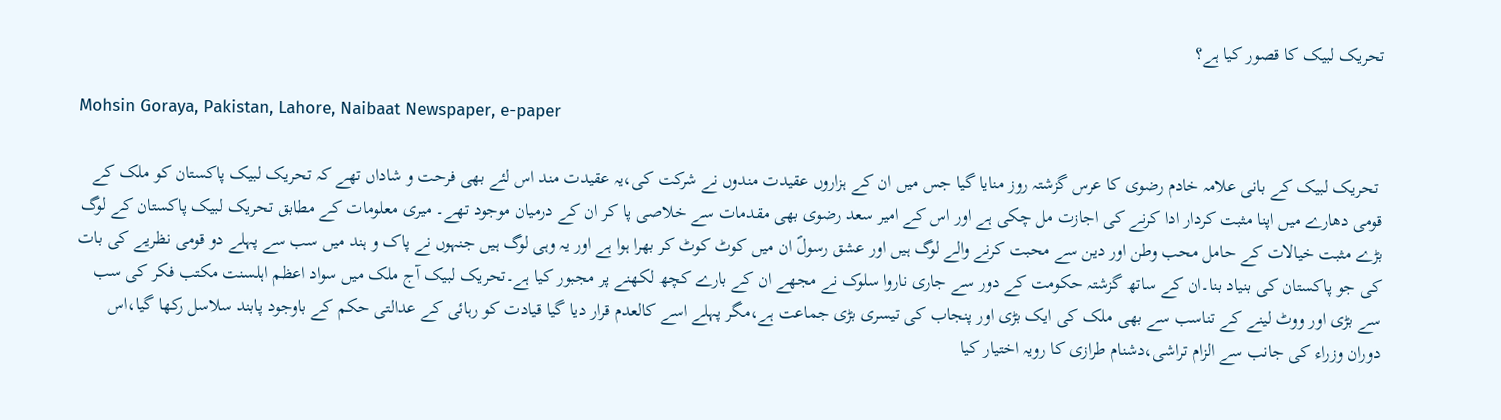تحریک لبیک کا قصور کیا ہے؟

Mohsin Goraya, Pakistan, Lahore, Naibaat Newspaper, e-paper

 تحریک لبیک کے بانی علامہ خادم رضوی کا عرس گزشتہ روز منایا گیا جس میں ان کے ہزاروں عقیدت مندوں نے شرکت کی،یہ عقیدت مند اس لئے بھی فرحت و شاداں تھے کہ تحریک لبیک پاکستان کو ملک کے قومی دھارے میں اپنا مثبت کردار ادا کرنے کی اجازت مل چکی ہے اور اس کے امیر سعد رضوی بھی مقدمات سے خلاصی پا کر ان کے درمیان موجود تھے۔ میری معلومات کے مطابق تحریک لبیک پاکستان کے لوگ بڑے مثبت خیالات کے حامل محب وطن اور دین سے محبت کرنے والے لوگ ہیں اور عشق رسولؐ ان میں کوٹ کوٹ کر بھرا ہوا ہے اور یہ وہی لوگ ہیں جنہوں نے پاک و ہند میں سب سے پہلے دو قومی نظریے کی بات کی جو پاکستان کی بنیاد بنا۔ان کے ساتھ گزشتہ حکومت کے دور سے جاری ناروا سلوک نے مجھے ان کے بارے کچھ لکھنے پر مجبور کیا ہے۔تحریک لبیک آج ملک میں سواد اعظم اہلسنت مکتب فکر کی سب سے بڑی اور ووٹ لینے کے تناسب سے بھی ملک کی ایک بڑی اور پنجاب کی تیسری بڑی جماعت ہے،مگر پہلے اسے کالعدم قرار دیا گیا قیادت کو رہائی کے عدالتی حکم کے باوجود پابند سلاسل رکھا گیا،اس دوران وزراء کی جانب سے الزام تراشی،دشنام طرازی کا رویہ اختیار کیا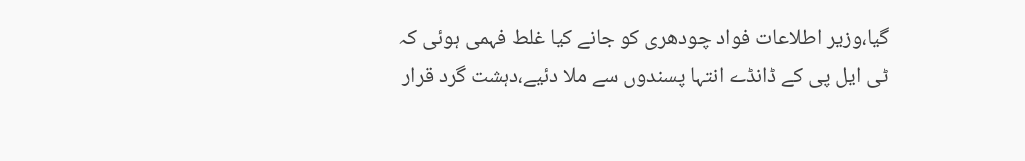گیا،وزیر اطلاعات فواد چودھری کو جانے کیا غلط فہمی ہوئی کہ ٹی ایل پی کے ڈانڈے انتہا پسندوں سے ملا دئیے،دہشت گرد قرار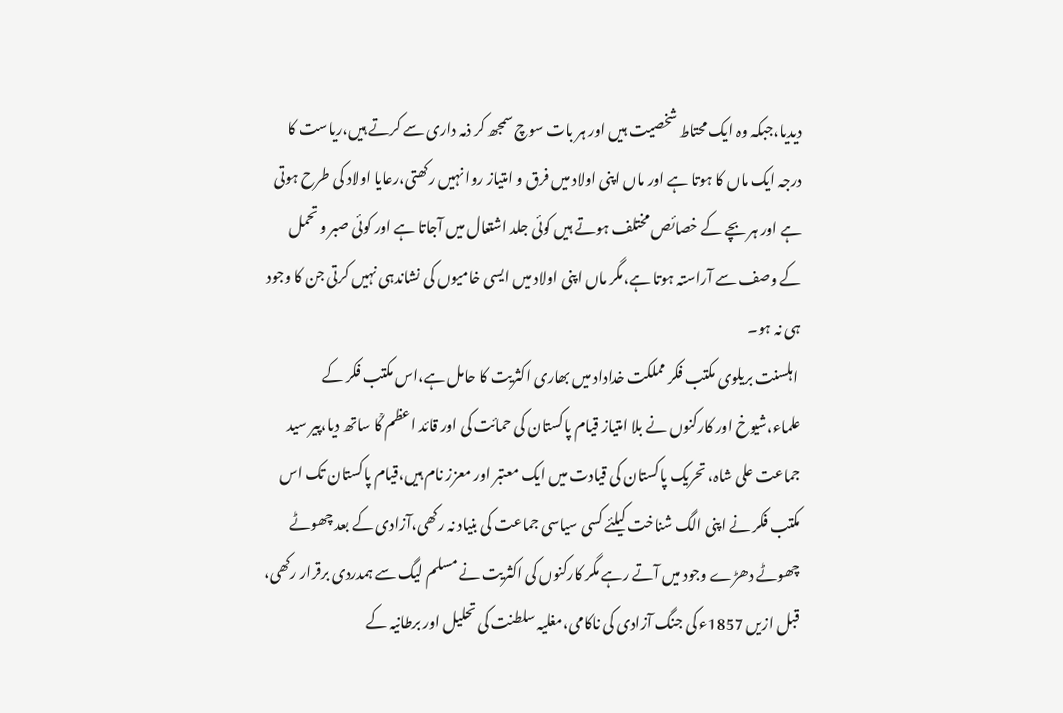دیدیا،جبکہ وہ ایک محتاط شخصیت ہیں اور ہر بات سوچ سمجھ کر ذمہ داری سے کرتے ہیں،ریاست کا درجہ ایک ماں کا ہوتا ہے اور ماں اپنی اولاد میں فرق و امتیاز روا نہیں رکھتی،رعایا اولاد کی طرح ہوتی ہے اور ہر بچے کے خصائص مختلف ہوتے ہیں کوئی جلد اشتعال میں آجاتا ہے اور کوئی صبر و تحمل کے وصف سے آراستہ ہوتا ہے،مگر ماں اپنی اولاد میں ایسی خامیوں کی نشاندہی نہیں کرتی جن کا وجود ہی نہ ہو۔
 اہلسنت بریلوی مکتب فکر مملکت خداداد میں بھاری اکثریت کا حامل ہے،اس مکتب فکر کے علماء،شیوخ اور کارکنوں نے بلا امتیاز قیام پاکستان کی حمائت کی اور قائد اعظم ؒکا ساتھ دیا،پیر سید جماعت علی شاہ، تحریک پاکستان کی قیادت میں ایک معتبر اور معزز نام ہیں،قیام پاکستان تک اس مکتب فکر نے اپنی الگ شناخت کیلئے کسی سیاسی جماعت کی بنیاد نہ رکھی،آزادی کے بعد چھوٹے چھوٹے دھڑے وجود میں آتے رہے مگر کارکنوں کی اکثریت نے مسلم لیگ سے ہمدردی برقرار رکھی، قبل ازیں 1857ء کی جنگ آزادی کی ناکامی،مغلیہ سلطنت کی تحلیل اور برطانیہ کے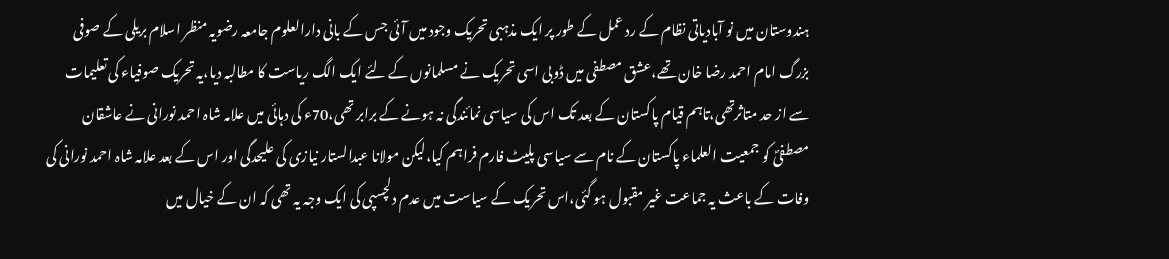ہندوستان میں نو آبادیاتی نظام کے رد عمل کے طور پر ایک مذہبی تحریک وجود میں آئی جس کے بانی دارالعلوم جامعہ رضویہ منظر اسلام بریلی کے صوفی بزرگ امام احمد رضا خان تھے،عشق مصطفی میں ڈوبی اسی تحریک نے مسلمانوں کے لئے ایک الگ ریاست کا مطالبہ دیا،یہ تحریک صوفیاء کی تعلیمات سے از حد متاثرتھی،تاہم قیام پاکستان کے بعد تک اس کی سیاسی نمائندگی نہ ہونے کے برابر تھی،70ء کی دہائی میں علامہ شاہ احمد نورانی نے عاشقان مصطفیؐ کو جمعیت العلماء پاکستان کے نام سے سیاسی پلیٹ فارم فراہم کیا،لیکن مولانا عبدالستار نیازی کی علیحدگی اور اس کے بعد علامہ شاہ احمد نورانی کی وفات کے باعث یہ جماعت غیر مقبول ہو گئی،اس تحریک کے سیاست میں عدم دلچسپی کی ایک وجہ یہ تھی کہ ان کے خیال میں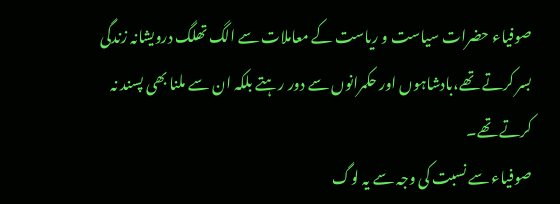صوفیاء حضرات سیاست و ریاست کے معاملات سے الگ تھلگ درویشانہ زندگی بسر کرتے تھے،بادشاہوں اور حکمرانوں سے دور رہتے بلکہ ان سے ملنا بھی پسند نہ کرتے تھے۔
صوفیاء سے نسبت کی وجہ سے یہ لوگ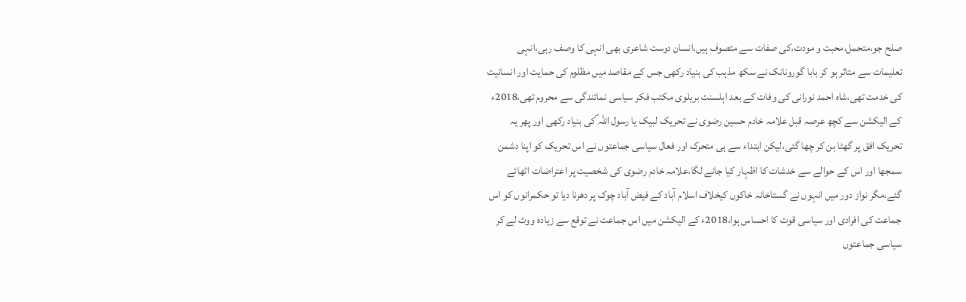صلح جو،متحمل،محبت و مودت،کی صفات سے متصوف ہیں،انسان دوست شاعری بھی انہی کا وصف رہی،انہی تعلیمات سے متاثر ہو کر بابا گورونانک نے سکھ مذہب کی بنیاد رکھی جس کے مقاصد میں مظلوم کی حمایت اور انسانیت کی خدمت تھی،شاہ احمد نورانی کی وفات کے بعد اہلسنت بریلوی مکتب فکر سیاسی نمائندگی سے محروم تھی،2018ء کے الیکشن سے کچھ عرصہ قبل علامہ خادم حسین رضوی نے تحریک لبیک یا رسول اللہ ؐکی بنیاد رکھی اور پھر یہ تحریک افق پر گھٹا بن کر چھا گئی،لیکن ابتداء سے ہی متحرک اور فعال سیاسی جماعتوں نے اس تحریک کو اپنا دشمن سمجھا اور اس کے حوالے سے خدشات کا اظہار کیا جانے لگا،علامہ خادم رضوی کی شخصیت پر اعتراضات اٹھائے گئے،مگر نواز دور میں انہوں نے گستاخانہ خاکوں کیخلاف اسلام آباد کے فیض آباد چوک پر دھرنا دیا تو حکمرانوں کو اس جماعت کی افرادی اور سیاسی قوت کا احساس ہوا،2018ء کے الیکشن میں اس جماعت نے توقع سے زیادہ ووٹ لے کر سیاسی جماعتوں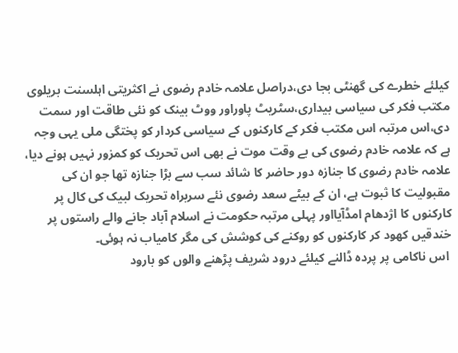کیلئے خطرے کی گھنٹی بجا دی،دراصل علامہ خادم رضوی نے اکثریتی اہلسنت بریلوی مکتب فکر کی سیاسی بیداری،سٹریٹ پاوراور ووٹ بینک کو نئی طاقت اور سمت دی،اس مرتبہ اس مکتب فکر کے کارکنوں کے سیاسی کردار کو پختگی ملی یہی وجہ ہے کہ علامہ خادم رضوی کی بے وقت موت نے بھی اس تحریک کو کمزور نہیں ہونے دیا، علامہ خادم رضوی کا جنازہ دور حاضر کا شائد سب سے بڑا جنازہ تھا جو ان کی مقبولیت کا ثبوت ہے، ان کے بیٹے سعد رضوی نئے سربراہ تحریک لبیک کی کال پر کارکنوں کا اژدھام امڈآیااور پہلی مرتبہ حکومت نے اسلام آباد جانے والے راستوں پر خندقیں کھود کر کارکنوں کو روکنے کی کوشش کی مگر کامیاب نہ ہوئی۔
 اس ناکامی پر پردہ ڈالنے کیلئے درود شریف پڑھنے والوں کو بارود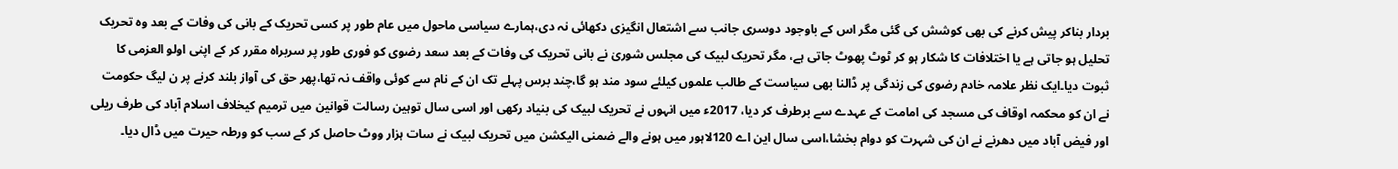بردار بناکر پیش کرنے کی بھی کوشش کی گئی مگر اس کے باوجود دوسری جانب سے اشتعال انگیزی دکھائی نہ دی،ہمارے سیاسی ماحول میں عام طور پر کسی تحریک کے بانی کی وفات کے بعد وہ تحریک تحلیل ہو جاتی ہے یا اختلافات کا شکار ہو کر ٹوٹ پھوٹ جاتی ہے، مگر تحریک لبیک کی مجلس شوریٰ نے بانی تحریک کی وفات کے بعد سعد رضوی کو فوری طور پر سربراہ مقرر کر کے اپنی اولو العزمی کا ثبوت دیا۔ایک نظر علامہ خادم رضوی کی زندگی پر ڈالنا بھی سیاست کے طالب علموں کیلئے سود مند ہو گا،چند برس پہلے تک ان کے نام سے کوئی واقف نہ تھا،پھر حق کی آواز بلند کرنے پر ن لیگ حکومت نے ان کو محکمہ اوقاف کی مسجد کی امامت کے عہدے سے برطرف کر دیا، 2017ء میں انہوں نے تحریک لبیک کی بنیاد رکھی اور اسی سال توہین رسالت قوانین میں ترمیم کیخلاف اسلام آباد کی طرف ریلی اور فیض آباد میں دھرنے نے ان کی شہرت کو دوام بخشا،اسی سال این اے 120لاہور میں ہونے والے ضمنی الیکشن میں تحریک لبیک نے سات ہزار ووٹ حاصل کر کے سب کو ورطہ حیرت میں ڈال دیا۔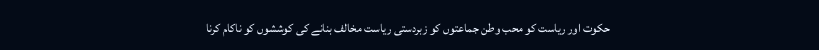حکوت اور ریاست کو محب وطن جماعتوں کو زبردستی ریاست مخالف بنانے کی کوششوں کو ناکام کرنا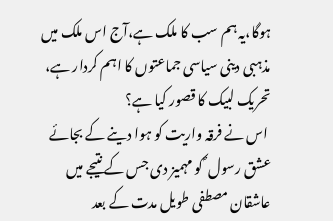ہوگا،یہ ہم سب کا ملک ہے،آج اس ملک میں مذہبی دینی سیاسی جماعتوں کا اہم کردار ہے، تحریک لبیک کا قصور کیا ہے؟
 اس نے فرقہ واریت کو ہوا دینے کے بجائے عشق رسول ؐ کو مہمیز دی جس کے نتیجے میں عاشقان مصطفی طویل مدت کے بعد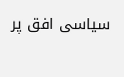سیاسی افق پر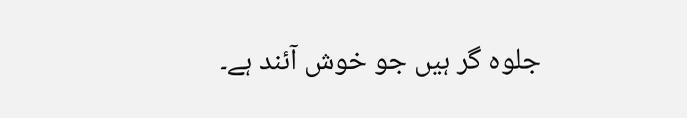جلوہ گر ہیں جو خوش آئند ہے۔